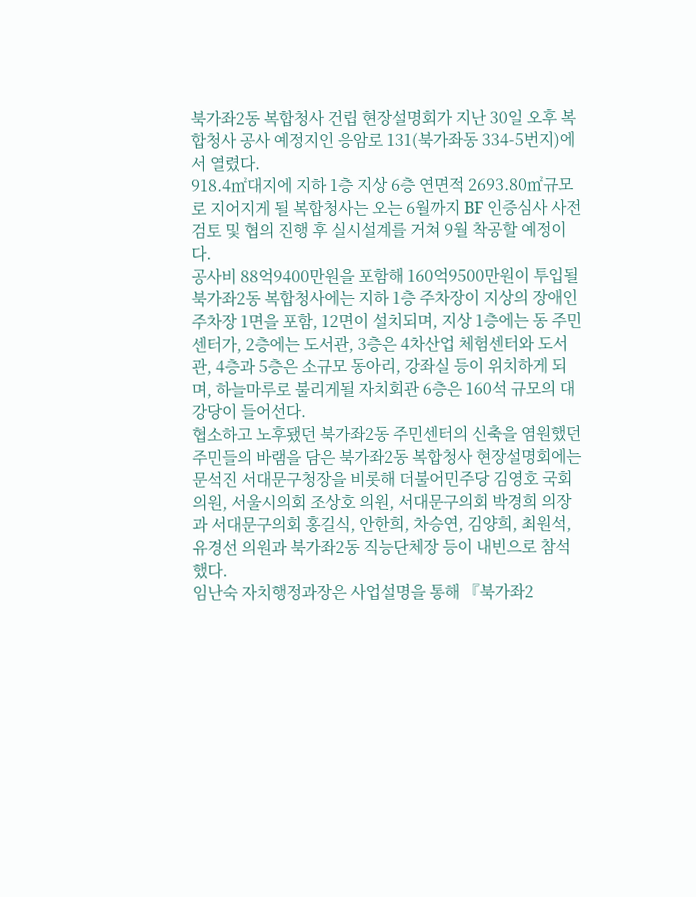북가좌2동 복합청사 건립 현장설명회가 지난 30일 오후 복합청사 공사 예정지인 응암로 131(북가좌동 334-5번지)에서 열렸다.
918.4㎡대지에 지하 1층 지상 6층 연면적 2693.80㎡규모로 지어지게 될 복합청사는 오는 6월까지 BF 인증심사 사전검토 및 협의 진행 후 실시설계를 거쳐 9월 착공할 예정이다.
공사비 88억9400만원을 포함해 160억9500만원이 투입될 북가좌2동 복합청사에는 지하 1층 주차장이 지상의 장애인 주차장 1면을 포함, 12면이 설치되며, 지상 1층에는 동 주민센터가, 2층에는 도서관, 3층은 4차산업 체험센터와 도서관, 4층과 5층은 소규모 동아리, 강좌실 등이 위치하게 되며, 하늘마루로 불리게될 자치회관 6층은 160석 규모의 대강당이 들어선다.
협소하고 노후됐던 북가좌2동 주민센터의 신축을 염원했던 주민들의 바램을 담은 북가좌2동 복합청사 현장설명회에는 문석진 서대문구청장을 비롯해 더불어민주당 김영호 국회의원, 서울시의회 조상호 의원, 서대문구의회 박경희 의장과 서대문구의회 홍길식, 안한희, 차승연, 김양희, 최원석, 유경선 의원과 북가좌2동 직능단체장 등이 내빈으로 참석했다.
임난숙 자치행정과장은 사업설명을 통해 『북가좌2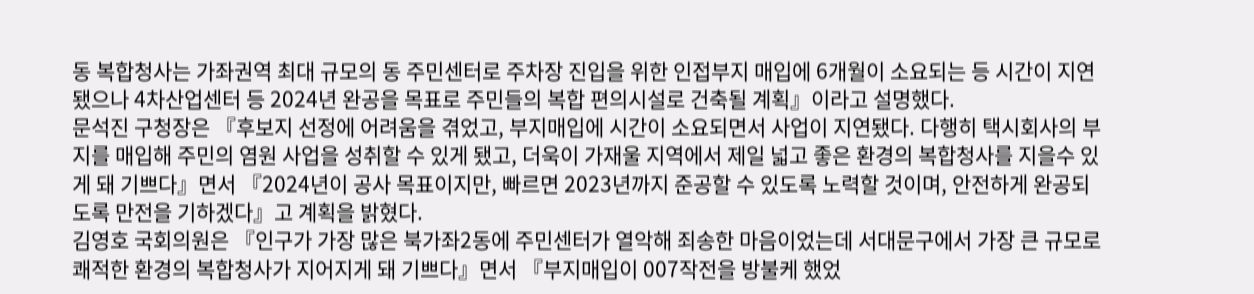동 복합청사는 가좌권역 최대 규모의 동 주민센터로 주차장 진입을 위한 인접부지 매입에 6개월이 소요되는 등 시간이 지연됐으나 4차산업센터 등 2024년 완공을 목표로 주민들의 복합 편의시설로 건축될 계획』이라고 설명했다.
문석진 구청장은 『후보지 선정에 어려움을 겪었고, 부지매입에 시간이 소요되면서 사업이 지연됐다. 다행히 택시회사의 부지를 매입해 주민의 염원 사업을 성취할 수 있게 됐고, 더욱이 가재울 지역에서 제일 넓고 좋은 환경의 복합청사를 지을수 있게 돼 기쁘다』면서 『2024년이 공사 목표이지만, 빠르면 2023년까지 준공할 수 있도록 노력할 것이며, 안전하게 완공되도록 만전을 기하겠다』고 계획을 밝혔다.
김영호 국회의원은 『인구가 가장 많은 북가좌2동에 주민센터가 열악해 죄송한 마음이었는데 서대문구에서 가장 큰 규모로 쾌적한 환경의 복합청사가 지어지게 돼 기쁘다』면서 『부지매입이 007작전을 방불케 했었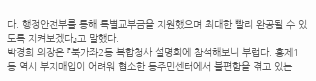다. 행정안전부를 통해 특별교부금을 지원했으며 최대한 빨리 완공될 수 있도록 지켜보겠다』고 말했다.
박경희 의장은 『북가좌2동 복합청사 설명회에 참석해보니 부럽다. 홍제1동 역시 부지매입이 어려워 협소한 동주민센터에서 불편함을 겪고 있는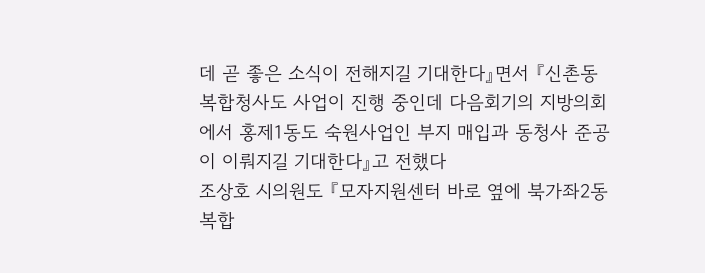데 곧 좋은 소식이 전해지길 기대한다』면서 『신촌동 복합청사도 사업이 진행 중인데 다음회기의 지방의회에서 홍제1동도 숙원사업인 부지 매입과 동청사 준공이 이뤄지길 기대한다』고 전했다
조상호 시의원도 『모자지원센터 바로 옆에 북가좌2동복합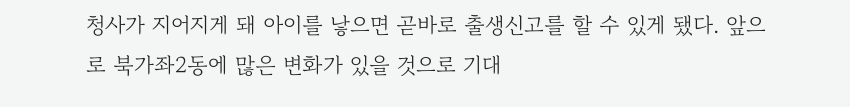청사가 지어지게 돼 아이를 낳으면 곧바로 출생신고를 할 수 있게 됐다. 앞으로 북가좌2동에 많은 변화가 있을 것으로 기대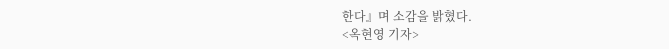한다』며 소감을 밝혔다.
<옥현영 기자>